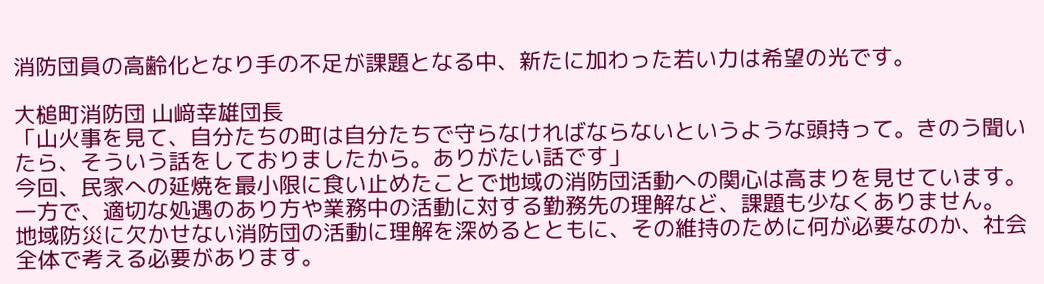消防団員の高齢化となり手の不足が課題となる中、新たに加わった若い力は希望の光です。

大槌町消防団 山﨑幸雄団長
「山火事を見て、自分たちの町は自分たちで守らなければならないというような頭持って。きのう聞いたら、そういう話をしておりましたから。ありがたい話です」
今回、民家への延焼を最小限に食い止めたことで地域の消防団活動への関心は高まりを見せています。
一方で、適切な処遇のあり方や業務中の活動に対する勤務先の理解など、課題も少なくありません。
地域防災に欠かせない消防団の活動に理解を深めるとともに、その維持のために何が必要なのか、社会全体で考える必要があります。